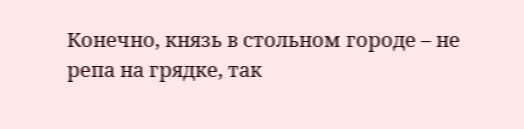Конечно, князь в стольном городе – не репа на грядке, так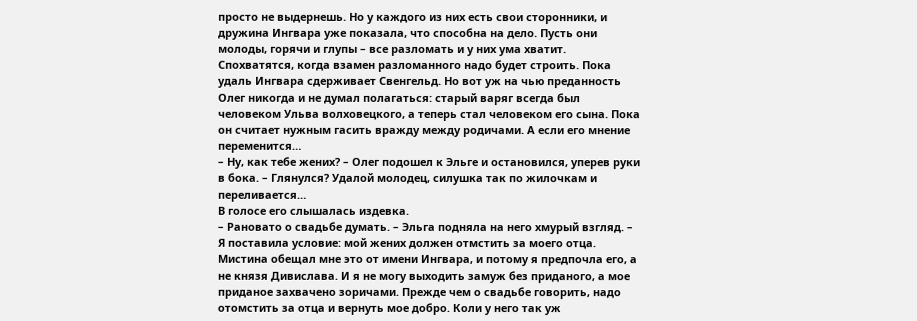просто не выдернешь. Но у каждого из них есть свои сторонники, и дружина Ингвара уже показала, что способна на дело. Пусть они молоды, горячи и глупы – все разломать и у них ума хватит. Спохватятся, когда взамен разломанного надо будет строить. Пока удаль Ингвара сдерживает Свенгельд. Но вот уж на чью преданность Олег никогда и не думал полагаться: старый варяг всегда был человеком Ульва волховецкого, а теперь стал человеком его сына. Пока он считает нужным гасить вражду между родичами. А если его мнение переменится…
– Ну, как тебе жених? – Олег подошел к Эльге и остановился, уперев руки в бока. – Глянулся? Удалой молодец, силушка так по жилочкам и переливается…
В голосе его слышалась издевка.
– Рановато о свадьбе думать. – Эльга подняла на него хмурый взгляд. – Я поставила условие: мой жених должен отмстить за моего отца. Мистина обещал мне это от имени Ингвара, и потому я предпочла его, а не князя Дивислава. И я не могу выходить замуж без приданого, а мое приданое захвачено зоричами. Прежде чем о свадьбе говорить, надо отомстить за отца и вернуть мое добро. Коли у него так уж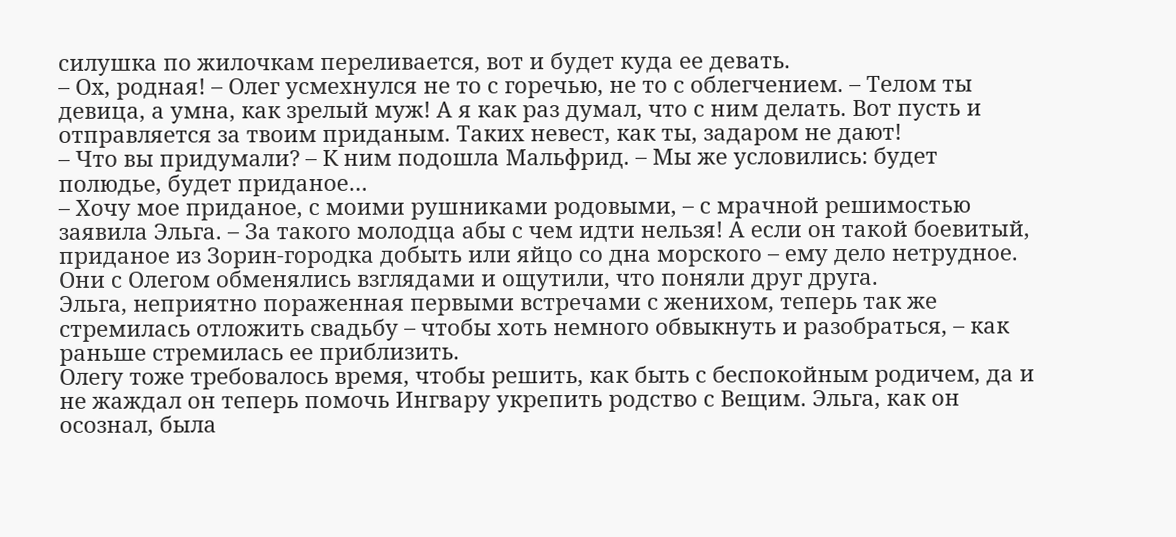силушка по жилочкам переливается, вот и будет куда ее девать.
– Ох, родная! – Олег усмехнулся не то с горечью, не то с облегчением. – Телом ты девица, а умна, как зрелый муж! А я как раз думал, что с ним делать. Вот пусть и отправляется за твоим приданым. Таких невест, как ты, задаром не дают!
– Что вы придумали? – К ним подошла Мальфрид. – Мы же условились: будет полюдье, будет приданое…
– Хочу мое приданое, с моими рушниками родовыми, – с мрачной решимостью заявила Эльга. – За такого молодца абы с чем идти нельзя! А если он такой боевитый, приданое из Зорин-городка добыть или яйцо со дна морского – ему дело нетрудное.
Они с Олегом обменялись взглядами и ощутили, что поняли друг друга.
Эльга, неприятно пораженная первыми встречами с женихом, теперь так же стремилась отложить свадьбу – чтобы хоть немного обвыкнуть и разобраться, – как раньше стремилась ее приблизить.
Олегу тоже требовалось время, чтобы решить, как быть с беспокойным родичем, да и не жаждал он теперь помочь Ингвару укрепить родство с Вещим. Эльга, как он осознал, была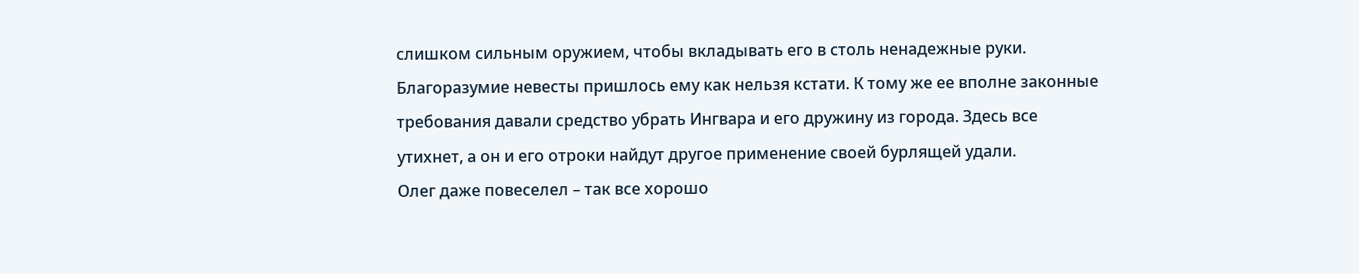слишком сильным оружием, чтобы вкладывать его в столь ненадежные руки. Благоразумие невесты пришлось ему как нельзя кстати. К тому же ее вполне законные требования давали средство убрать Ингвара и его дружину из города. Здесь все утихнет, а он и его отроки найдут другое применение своей бурлящей удали.
Олег даже повеселел – так все хорошо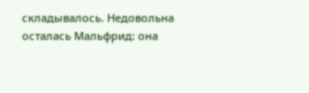складывалось. Недовольна осталась Мальфрид: она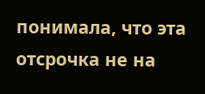понимала, что эта отсрочка не на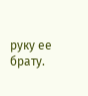руку ее брату.